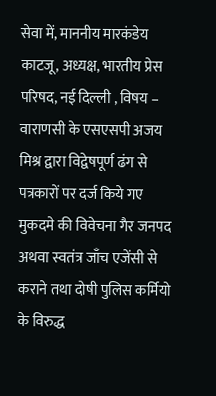सेवा में, माननीय मारकंडेय काटजू, अध्यक्ष, भारतीय प्रेस परिषद, नई दिल्ली , विषय – वाराणसी के एसएसपी अजय मिश्र द्वारा विद्वेषपूर्ण ढंग से पत्रकारों पर दर्ज किये गए मुकदमे की विवेचना गैर जनपद अथवा स्वतंत्र जाँच एजेंसी से कराने तथा दोषी पुलिस कर्मियो के विरुद्ध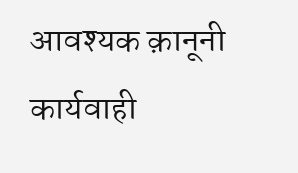आवश्यक क़ानूनी कार्यवाही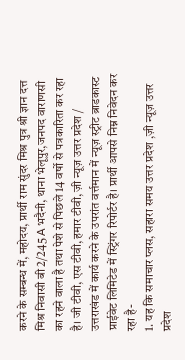करने के सम्बन्ध में, महोदय, प्रार्थी राम सुंदर मिश्र पुत्र श्री ज्ञान दत्त मिश्र निवासी बी 2/245 A भदैनी, थाना भेलूपुर,जनपद वाराणसी का रहने वाला है तथा पेशे से पिछले 14 वर्षो से पत्रकारिता कर रहा है। जी टीवी, एस टीवी, हमार टीवी, ज़ी न्यूज़ उत्तर प्रदेश / उत्तराखंड में कार्य करने के उपरांत वर्त्तमान में न्यूज़ स्ट्रीट ब्राडकास्ट प्राईवेट लिमिटेड में स्ट्रिंगर रिपोर्टर है। प्रार्थी आपसे निम्न निवेदन कर रहा है-
1. यह कि समाचार प्लस, सहारा समय उत्तर प्रदेश ,ज़ी न्यूज़ उत्तर प्रदेश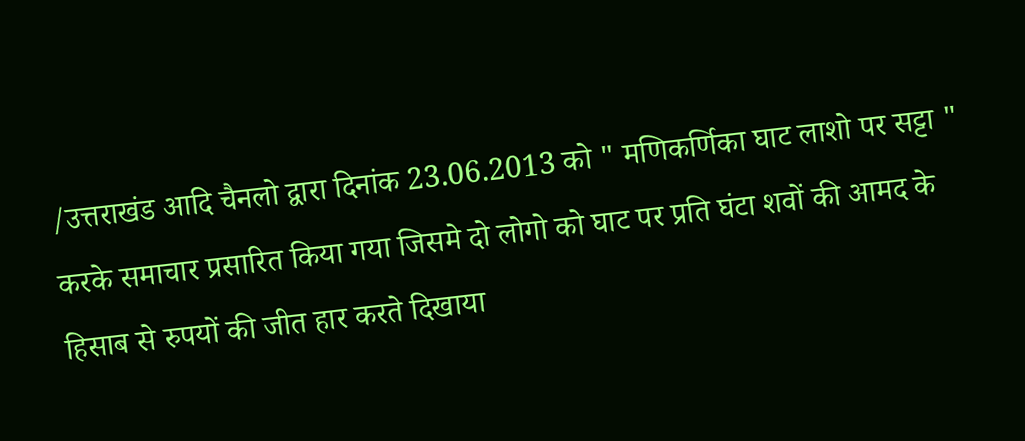/उत्तराखंड आदि चैनलो द्वारा दिनांक 23.06.2013 को " मणिकर्णिका घाट लाशो पर सट्टा " करके समाचार प्रसारित किया गया जिसमे दो लोगो को घाट पर प्रति घंटा शवों की आमद के हिसाब से रुपयों की जीत हार करते दिखाया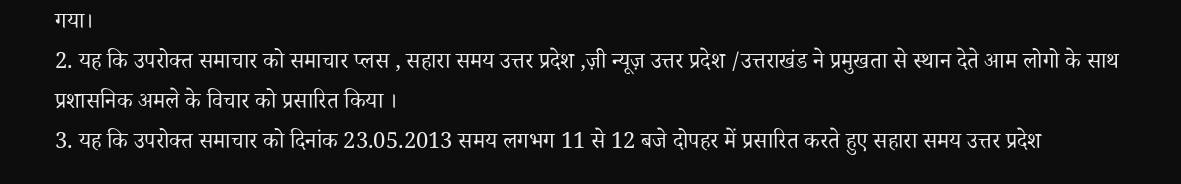गया।
2. यह कि उपरोक्त समाचार को समाचार प्लस , सहारा समय उत्तर प्रदेश ,ज़ी न्यूज़ उत्तर प्रदेश /उत्तराखंड ने प्रमुखता से स्थान देते आम लोगो के साथ प्रशासनिक अमले के विचार को प्रसारित किया ।
3. यह कि उपरोक्त समाचार को दिनांक 23.05.2013 समय लगभग 11 से 12 बजे दोपहर में प्रसारित करते हुए सहारा समय उत्तर प्रदेश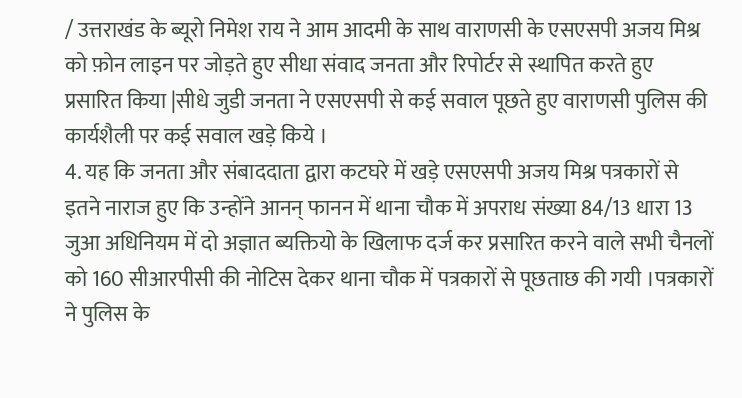/ उत्तराखंड के ब्यूरो निमेश राय ने आम आदमी के साथ वाराणसी के एसएसपी अजय मिश्र को फ़ोन लाइन पर जोड़ते हुए सीधा संवाद जनता और रिपोर्टर से स्थापित करते हुए प्रसारित किया |सीधे जुडी जनता ने एसएसपी से कई सवाल पूछते हुए वाराणसी पुलिस की कार्यशैली पर कई सवाल खड़े किये ।
4. यह कि जनता और संबाददाता द्वारा कटघरे में खड़े एसएसपी अजय मिश्र पत्रकारों से इतने नाराज हुए कि उन्होंने आनन् फानन में थाना चौक में अपराध संख्या 84/13 धारा 13 जुआ अधिनियम में दो अज्ञात ब्यक्तियो के खिलाफ दर्ज कर प्रसारित करने वाले सभी चैनलों को 160 सीआरपीसी की नोटिस देकर थाना चौक में पत्रकारों से पूछताछ की गयी ।पत्रकारों ने पुलिस के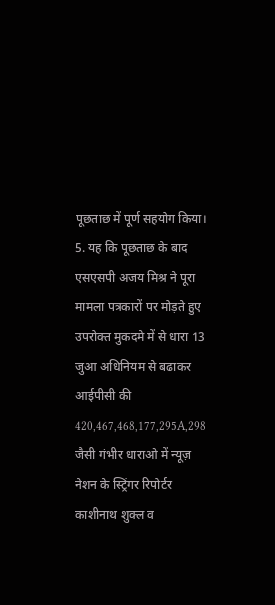पूछताछ में पूर्ण सहयोग किया।
5. यह कि पूछताछ के बाद एसएसपी अजय मिश्र ने पूरा मामला पत्रकारों पर मोड़ते हुए उपरोक्त मुकदमे में से धारा 13 जुआ अधिनियम से बढाकर आईपीसी की 420,467,468,177,295A,298 जैसी गंभीर धाराओ में न्यूज़ नेशन के स्ट्रिंगर रिपोर्टर काशीनाथ शुक्ल व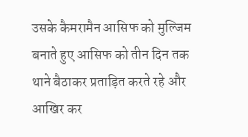उसके कैमरामैन आसिफ को मुल्जिम बनाते हुए आसिफ को तीन दिन तक थाने बैठाकर प्रताड़ित करते रहे और आखिर कर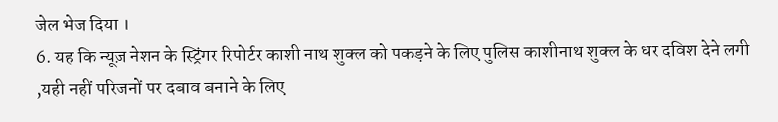जेल भेज दिया ।
6. यह कि न्यूज़ नेशन के स्ट्रिंगर रिपोर्टर काशी नाथ शुक्ल को पकड़ने के लिए पुलिस काशीनाथ शुक्ल के धर दविश देने लगी ,यही नहीं परिजनों पर दबाव बनाने के लिए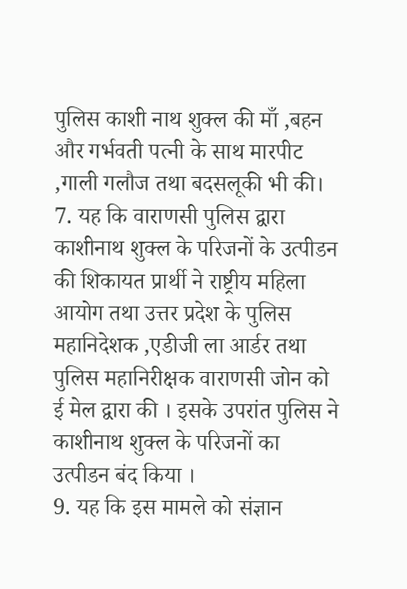पुलिस काशी नाथ शुक्ल की माँ ,बहन और गर्भवती पत्नी के साथ मारपीट ,गाली गलौज तथा बदसलूकी भी की।
7. यह कि वाराणसी पुलिस द्वारा काशीनाथ शुक्ल के परिजनों के उत्पीडन की शिकायत प्रार्थी ने राष्ट्रीय महिला आयोग तथा उत्तर प्रदेश के पुलिस महानिदेशक ,एडीजी ला आर्डर तथा पुलिस महानिरीक्षक वाराणसी जोन को ई मेल द्वारा की । इसके उपरांत पुलिस ने काशीनाथ शुक्ल के परिजनों का उत्पीडन बंद किया ।
9. यह कि इस मामले को संज्ञान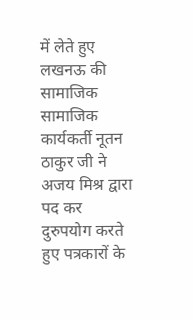में लेते हुए लखनऊ की सामाजिक सामाजिक कार्यकर्ती नूतन ठाकुर जी ने अजय मिश्र द्वारा पद कर दुरुपयोग करते हुए पत्रकारों के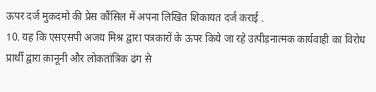ऊपर दर्ज मुकदमो की प्रेस कौंसिल में अपना लिखित शिकायत दर्ज कराई .
10. यह कि एसएसपी अजय मिश्र द्वारा पत्रकारों के ऊपर किये जा रहे उत्पीड़नात्मक कार्यवाही का विरोध प्रार्थी द्वारा क़ानूनी और लोकतांत्रिक ढंग से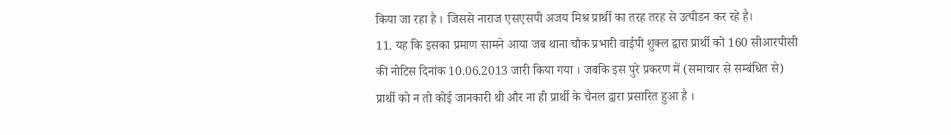किया जा रहा है । जिससे नाराज एसएसपी अजय मिश्र प्रार्थी का तरह तरह से उत्पीडन कर रहे है।
11. यह कि इसका प्रमाण सामने आया जब थाना चौक प्रभारी वाईपी शुक्ल द्वारा प्रार्थी को 160 सीआरपीसी की नोटिस दिनांक 10.06.2013 जारी किया गया । जबकि इस पुरे प्रकरण में (समाचार से सम्बंधित से) प्रार्थी को न तो कोई जानकारी थी और ना ही प्रार्थी के चैनल द्वारा प्रसारित हुआ है ।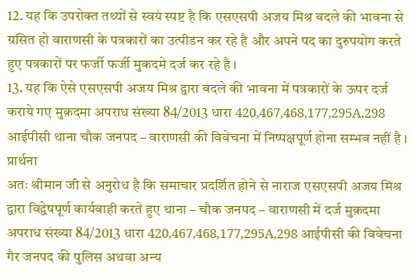12. यह कि उपरोक्त तथ्यों से स्वयं स्पष्ट है कि एसएसपी अजय मिश्र बदले की भावना से ग्रसित हो वाराणसी के पत्रकारों का उत्पीडन कर रहे है और अपने पद का दुरुपयोग करते हुए पत्रकारों पर फर्जी फर्जी मुकदमे दर्ज कर रहे है ।
13. यह कि ऐसे एसएसपी अजय मिश्र द्वारा बदले की भावना में पत्रकारों के ऊपर दर्ज कराये गए मुक़दमा अपराध संख्या 84/2013 धारा 420,467,468,177,295A,298 आईपीसी थाना चौक जनपद – वाराणसी की विवेचना में निष्पक्षपूर्ण होना सम्भव नहीं है ।
प्रार्थना
अतः श्रीमान जी से अनुरोध है कि समाचार प्रदर्शित होने से नाराज एसएसपी अजय मिश्र द्वारा विद्वेषपूर्ण कार्यवाही करते हुए थाना – चौक जनपद – वाराणसी में दर्ज मुक़दमा अपराध संख्या 84/2013 धारा 420,467,468,177,295A,298 आईपीसी की विवेचना गैर जनपद की पुलिस अथवा अन्य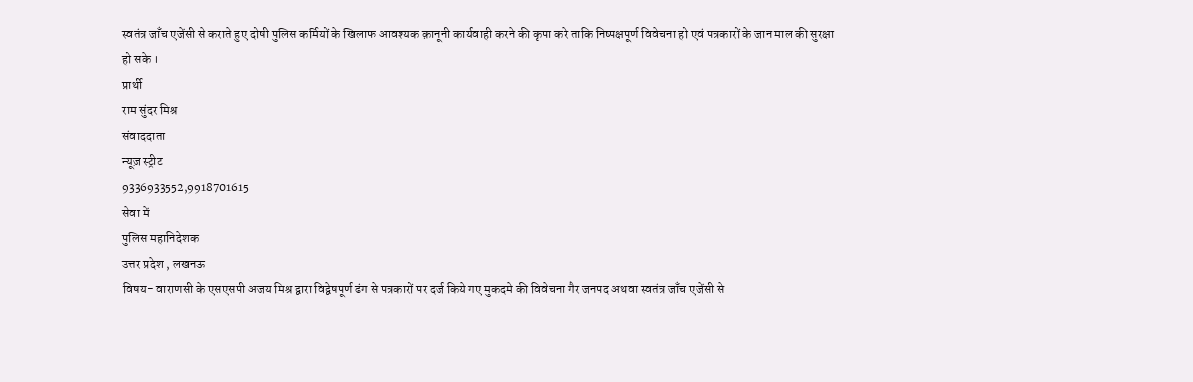स्वतंत्र जाँच एजेंसी से कराते हुए दोषी पुलिस कर्मियों के खिलाफ आवश्यक क़ानूनी कार्यवाही करने की कृपा करे ताकि निष्पक्षपूर्ण विवेचना हो एवं पत्रकारों के जान माल की सुरक्षा हो सके ।
प्रार्थी
राम सुंदर मिश्र
संवाददाता
न्यूज़ स्ट्रीट
9336933552,9918701615
सेवा में
पुलिस महानिदेशक
उत्तर प्रदेश , लखनऊ
विषय- वाराणसी के एसएसपी अजय मिश्र द्वारा विद्वेषपूर्ण ढंग से पत्रकारों पर दर्ज किये गए मुकदमे की विवेचना गैर जनपद अथवा स्वतंत्र जाँच एजेंसी से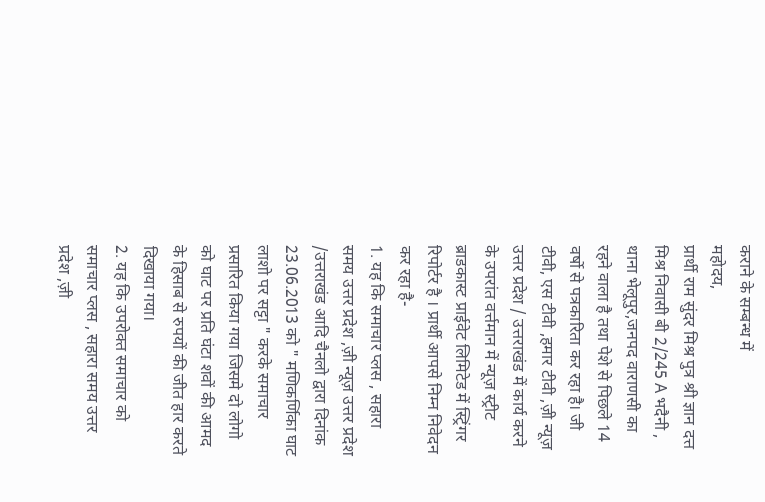कराने के सम्बन्ध में
महोदय,
प्रार्थी राम सुंदर मिश्र पुत्र श्री ज्ञान दत्त मिश्र निवासी बी 2/245 A भदैनी , थाना भेलूपुर,जनपद वाराणसी का रहने वाला है तथा पेशे से पिछले 14 वर्षो से पत्रकारिता कर रहा है। जी टीवी, एस टीवी ,हमार टीवी ,ज़ी न्यूज़ उत्तर प्रदेश / उत्तराखंड में कार्य करने के उपरांत वर्त्तमान में न्यूज़ स्ट्रीट ब्राडकास्ट प्राईवेट लिमिटेड में स्ट्रिंगर रिपोर्टर है । प्रार्थी आपसे निम्न निवेदन कर रहा है-
1. यह कि समाचार प्लस , सहारा समय उत्तर प्रदेश ,ज़ी न्यूज़ उत्तर प्रदेश /उत्तराखंड आदि चैनलो द्वारा दिनांक 23.06.2013 को " मणिकर्णिका घाट लाशो पर सट्टा " करके समाचार प्रसारित किया गया जिसमे दो लोगो को घाट पर प्रति घंटा शवों की आमद के हिसाब से रुपयों की जीत हार करते दिखाया गया।
2. यह कि उपरोक्त समाचार को समाचार प्लस , सहारा समय उत्तर प्रदेश ,ज़ी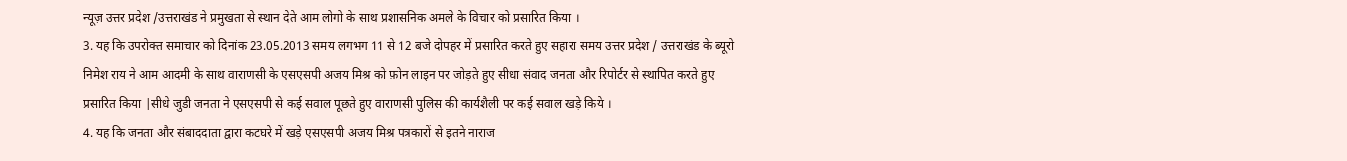न्यूज़ उत्तर प्रदेश /उत्तराखंड ने प्रमुखता से स्थान देते आम लोगो के साथ प्रशासनिक अमले के विचार को प्रसारित किया ।
3. यह कि उपरोक्त समाचार को दिनांक 23.05.2013 समय लगभग 11 से 12 बजे दोपहर में प्रसारित करते हुए सहारा समय उत्तर प्रदेश / उत्तराखंड के ब्यूरो निमेश राय ने आम आदमी के साथ वाराणसी के एसएसपी अजय मिश्र को फ़ोन लाइन पर जोड़ते हुए सीधा संवाद जनता और रिपोर्टर से स्थापित करते हुए प्रसारित किया |सीधे जुडी जनता ने एसएसपी से कई सवाल पूछते हुए वाराणसी पुलिस की कार्यशैली पर कई सवाल खड़े किये ।
4. यह कि जनता और संबाददाता द्वारा कटघरे में खड़े एसएसपी अजय मिश्र पत्रकारों से इतने नाराज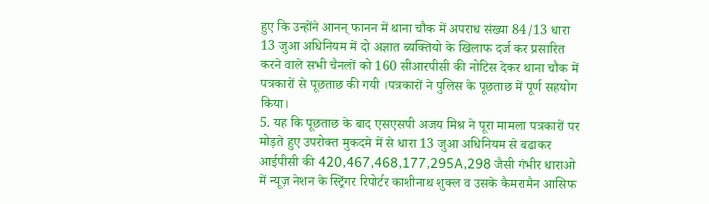हुए कि उन्होंने आनन् फानन में थाना चौक में अपराध संख्या 84/13 धारा 13 जुआ अधिनियम में दो अज्ञात ब्यक्तियो के खिलाफ दर्ज कर प्रसारित करने वाले सभी चैनलों को 160 सीआरपीसी की नोटिस देकर थाना चौक में पत्रकारों से पूछताछ की गयी ।पत्रकारों ने पुलिस के पूछताछ में पूर्ण सहयोग किया।
5. यह कि पूछताछ के बाद एसएसपी अजय मिश्र ने पूरा मामला पत्रकारों पर मोड़ते हुए उपरोक्त मुकदमे में से धारा 13 जुआ अधिनियम से बढाकर आईपीसी की 420,467,468,177,295A,298 जैसी गंभीर धाराओ में न्यूज़ नेशन के स्ट्रिंगर रिपोर्टर काशीनाथ शुक्ल व उसके कैमरामैन आसिफ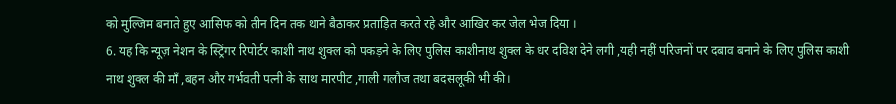को मुल्जिम बनाते हुए आसिफ को तीन दिन तक थाने बैठाकर प्रताड़ित करते रहे और आखिर कर जेल भेज दिया ।
6. यह कि न्यूज़ नेशन के स्ट्रिंगर रिपोर्टर काशी नाथ शुक्ल को पकड़ने के लिए पुलिस काशीनाथ शुक्ल के धर दविश देने लगी ,यही नहीं परिजनों पर दबाव बनाने के लिए पुलिस काशी नाथ शुक्ल की माँ ,बहन और गर्भवती पत्नी के साथ मारपीट ,गाली गलौज तथा बदसलूकी भी की।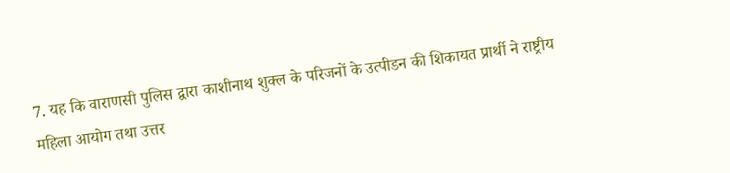7. यह कि वाराणसी पुलिस द्वारा काशीनाथ शुक्ल के परिजनों के उत्पीडन की शिकायत प्रार्थी ने राष्ट्रीय महिला आयोग तथा उत्तर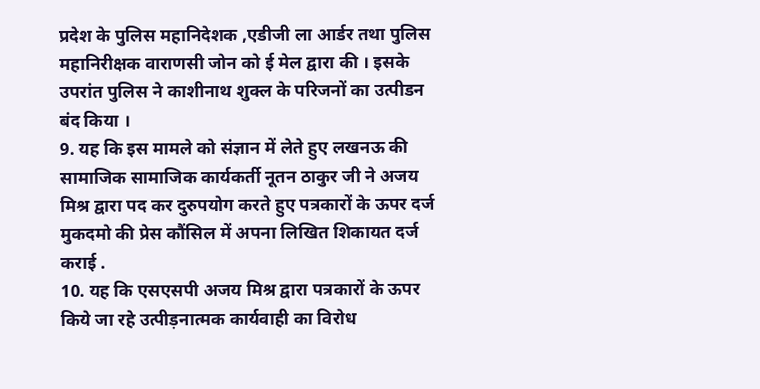प्रदेश के पुलिस महानिदेशक ,एडीजी ला आर्डर तथा पुलिस महानिरीक्षक वाराणसी जोन को ई मेल द्वारा की । इसके उपरांत पुलिस ने काशीनाथ शुक्ल के परिजनों का उत्पीडन बंद किया ।
9. यह कि इस मामले को संज्ञान में लेते हुए लखनऊ की सामाजिक सामाजिक कार्यकर्ती नूतन ठाकुर जी ने अजय मिश्र द्वारा पद कर दुरुपयोग करते हुए पत्रकारों के ऊपर दर्ज मुकदमो की प्रेस कौंसिल में अपना लिखित शिकायत दर्ज कराई .
10. यह कि एसएसपी अजय मिश्र द्वारा पत्रकारों के ऊपर किये जा रहे उत्पीड़नात्मक कार्यवाही का विरोध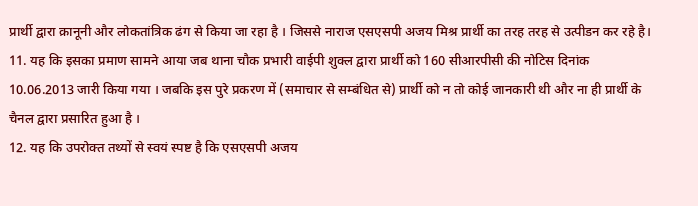प्रार्थी द्वारा क़ानूनी और लोकतांत्रिक ढंग से किया जा रहा है । जिससे नाराज एसएसपी अजय मिश्र प्रार्थी का तरह तरह से उत्पीडन कर रहे है।
11. यह कि इसका प्रमाण सामने आया जब थाना चौक प्रभारी वाईपी शुक्ल द्वारा प्रार्थी को 160 सीआरपीसी की नोटिस दिनांक 10.06.2013 जारी किया गया । जबकि इस पुरे प्रकरण में (समाचार से सम्बंधित से) प्रार्थी को न तो कोई जानकारी थी और ना ही प्रार्थी के चैनल द्वारा प्रसारित हुआ है ।
12. यह कि उपरोक्त तथ्यों से स्वयं स्पष्ट है कि एसएसपी अजय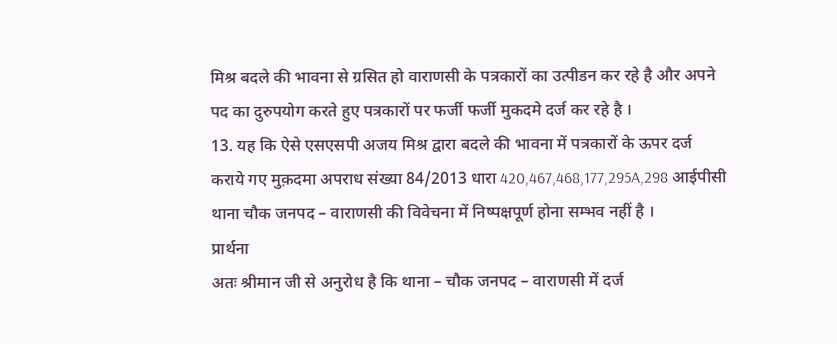मिश्र बदले की भावना से ग्रसित हो वाराणसी के पत्रकारों का उत्पीडन कर रहे है और अपने पद का दुरुपयोग करते हुए पत्रकारों पर फर्जी फर्जी मुकदमे दर्ज कर रहे है ।
13. यह कि ऐसे एसएसपी अजय मिश्र द्वारा बदले की भावना में पत्रकारों के ऊपर दर्ज कराये गए मुक़दमा अपराध संख्या 84/2013 धारा 420,467,468,177,295A,298 आईपीसी थाना चौक जनपद – वाराणसी की विवेचना में निष्पक्षपूर्ण होना सम्भव नहीं है ।
प्रार्थना
अतः श्रीमान जी से अनुरोध है कि थाना – चौक जनपद – वाराणसी में दर्ज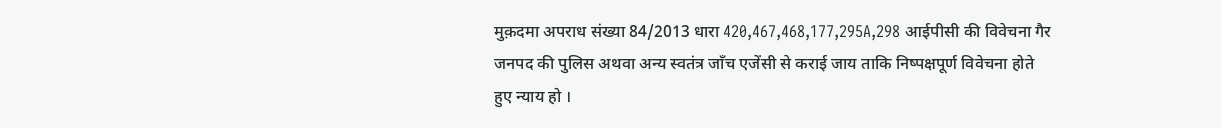मुक़दमा अपराध संख्या 84/2013 धारा 420,467,468,177,295A,298 आईपीसी की विवेचना गैर जनपद की पुलिस अथवा अन्य स्वतंत्र जाँच एजेंसी से कराई जाय ताकि निष्पक्षपूर्ण विवेचना होते हुए न्याय हो ।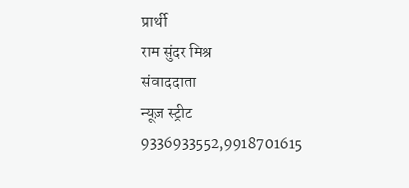प्रार्थी
राम सुंदर मिश्र
संवाददाता
न्यूज़ स्ट्रीट
9336933552,9918701615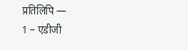प्रतिलिपि —
1 – एडीजी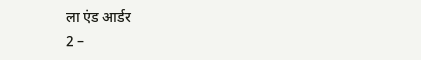ला एंड आर्डर
2 –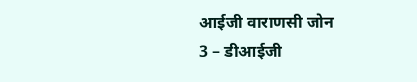आईजी वाराणसी जोन
3 – डीआईजी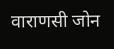वाराणसी जोन